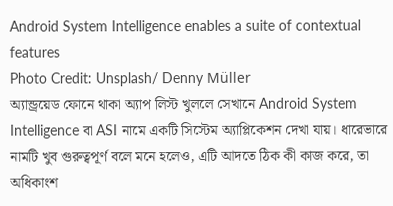Android System Intelligence enables a suite of contextual features
Photo Credit: Unsplash/ Denny Müller
অ্যান্ড্রয়েড ফোনে থাকা অ্যাপ লিস্ট খুললে সেখানে Android System Intelligence বা ASI নামে একটি সিস্টেম অ্যাপ্লিকেশন দেখা যায়। ধারেভারে নামটি খুব গুরুত্বপূর্ণ বলে মনে হলেও, এটি আদতে ঠিক কী কাজ করে, তা অধিকাংশ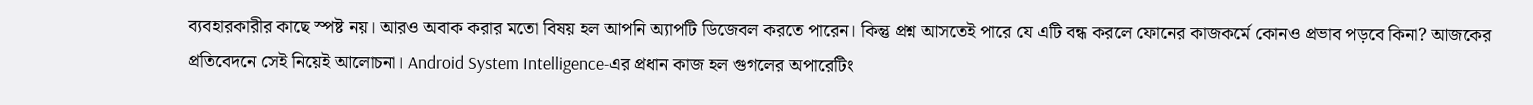ব্যবহারকারীর কাছে স্পষ্ট নয়। আরও অবাক করার মতো বিষয় হল আপনি অ্যাপটি ডিজেবল করতে পারেন। কিন্তু প্রশ্ন আসতেই পারে যে এটি বন্ধ করলে ফোনের কাজকর্মে কোনও প্রভাব পড়বে কিনা? আজকের প্রতিবেদনে সেই নিয়েই আলোচনা। Android System Intelligence-এর প্রধান কাজ হল গুগলের অপারেটিং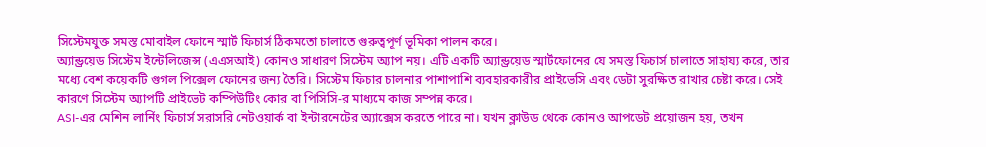সিস্টেমযুক্ত সমস্ত মোবাইল ফোনে স্মার্ট ফিচার্স ঠিকমতো চালাতে গুরুত্বপূর্ণ ভূমিকা পালন করে।
অ্যান্ড্রয়েড সিস্টেম ইন্টেলিজেন্স (এএসআই) কোনও সাধারণ সিস্টেম অ্যাপ নয়। এটি একটি অ্যান্ড্রয়েড স্মার্টফোনের যে সমস্ত ফিচার্স চালাতে সাহায্য করে, তার মধ্যে বেশ কয়েকটি গুগল পিক্সেল ফোনের জন্য তৈরি। সিস্টেম ফিচার চালনার পাশাপাশি ব্যবহারকারীর প্রাইভেসি এবং ডেটা সুরক্ষিত রাখার চেষ্টা করে। সেই কারণে সিস্টেম অ্যাপটি প্রাইভেট কম্পিউটিং কোর বা পিসিসি-র মাধ্যমে কাজ সম্পন্ন করে।
ASI-এর মেশিন লার্নিং ফিচার্স সরাসরি নেটওয়ার্ক বা ইন্টারনেটের অ্যাক্সেস করতে পারে না। যখন ক্লাউড থেকে কোনও আপডেট প্রয়োজন হয়, তখন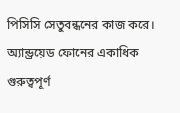পিসিসি সেতুবন্ধনের কাজ করে। অ্যান্ড্রয়েড ফোনের একাধিক গুরুত্বপূর্ণ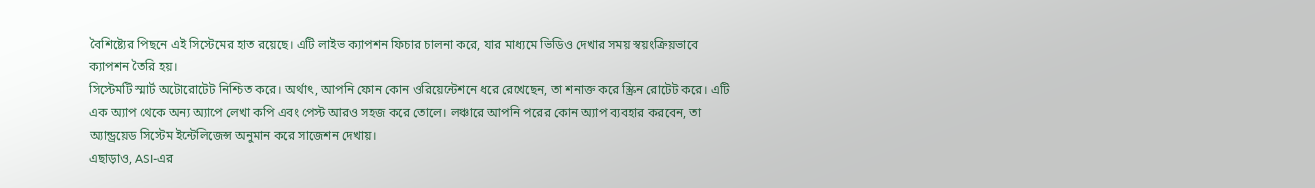বৈশিষ্ট্যের পিছনে এই সিস্টেমের হাত রয়েছে। এটি লাইভ ক্যাপশন ফিচার চালনা করে, যার মাধ্যমে ভিডিও দেখার সময় স্বয়ংক্রিয়ভাবে ক্যাপশন তৈরি হয়।
সিস্টেমটি স্মার্ট অটোরোটেট নিশ্চিত করে। অর্থাৎ, আপনি ফোন কোন ওরিয়েন্টেশনে ধরে রেখেছেন, তা শনাক্ত করে স্ক্রিন রোটেট করে। এটি এক অ্যাপ থেকে অন্য অ্যাপে লেখা কপি এবং পেস্ট আরও সহজ করে তোলে। লঞ্চারে আপনি পরের কোন অ্যাপ ব্যবহার করবেন, তা অ্যান্ড্রয়েড সিস্টেম ইন্টেলিজেন্স অনুমান করে সাজেশন দেখায়।
এছাড়াও, ASI-এর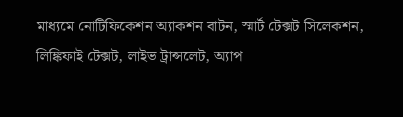মাধ্যমে নোটিফিকেশন অ্যাকশন বাটন, স্মার্ট টেক্সট সিলেকশন, লিঙ্কিফাই টেক্সট, লাইভ ট্রান্সলেট, অ্যাপ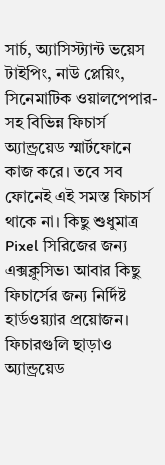সার্চ, অ্যাসিস্ট্যান্ট ভয়েস টাইপিং, নাউ প্লেয়িং, সিনেমাটিক ওয়ালপেপার-সহ বিভিন্ন ফিচার্স অ্যান্ড্রয়েড স্মার্টফোনে কাজ করে। তবে সব ফোনেই এই সমস্ত ফিচার্স থাকে না। কিছু শুধুমাত্র Pixel সিরিজের জন্য এক্সক্লুসিভ৷ আবার কিছু ফিচার্সের জন্য নির্দিষ্ট হার্ডওয়্যার প্রয়োজন।
ফিচারগুলি ছাড়াও অ্যান্ড্রয়েড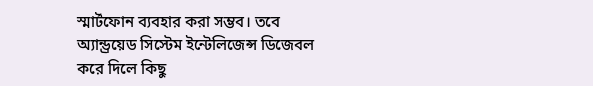স্মার্টফোন ব্যবহার করা সম্ভব। তবে অ্যান্ড্রয়েড সিস্টেম ইন্টেলিজেন্স ডিজেবল করে দিলে কিছু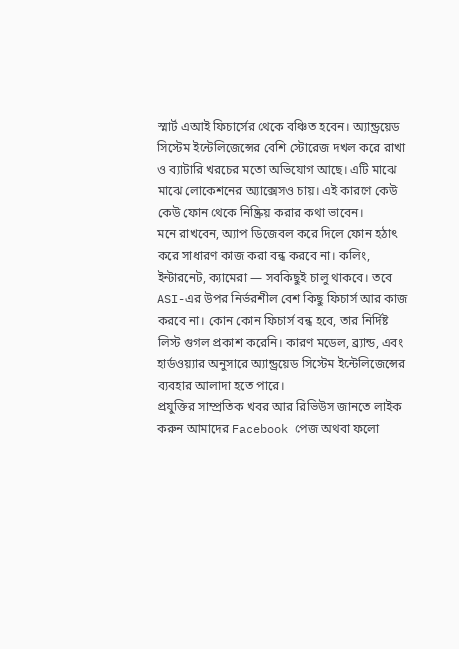স্মার্ট এআই ফিচার্সের থেকে বঞ্চিত হবেন। অ্যান্ড্রয়েড সিস্টেম ইন্টেলিজেন্সের বেশি স্টোরেজ দখল করে রাখা ও ব্যাটারি খরচের মতো অভিযোগ আছে। এটি মাঝে মাঝে লোকেশনের অ্যাক্সেসও চায়। এই কারণে কেউ কেউ ফোন থেকে নিষ্ক্রিয় করার কথা ভাবেন।
মনে রাখবেন, অ্যাপ ডিজেবল করে দিলে ফোন হঠাৎ করে সাধারণ কাজ করা বন্ধ করবে না। কলিং, ইন্টারনেট, ক্যামেরা — সবকিছুই চালু থাকবে। তবে ASI-এর উপর নির্ভরশীল বেশ কিছু ফিচার্স আর কাজ করবে না। কোন কোন ফিচার্স বন্ধ হবে, তার নির্দিষ্ট লিস্ট গুগল প্রকাশ করেনি। কারণ মডেল, ব্র্যান্ড, এবং হার্ডওয়্যার অনুসারে অ্যান্ড্রয়েড সিস্টেম ইন্টেলিজেন্সের ব্যবহার আলাদা হতে পারে।
প্রযুক্তির সাম্প্রতিক খবর আর রিভিউস জানতে লাইক করুন আমাদের Facebook পেজ অথবা ফলো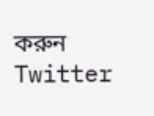করুন Twitter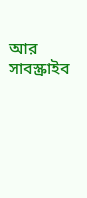আর সাবস্ক্রাইব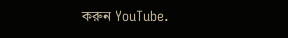করুন YouTube.